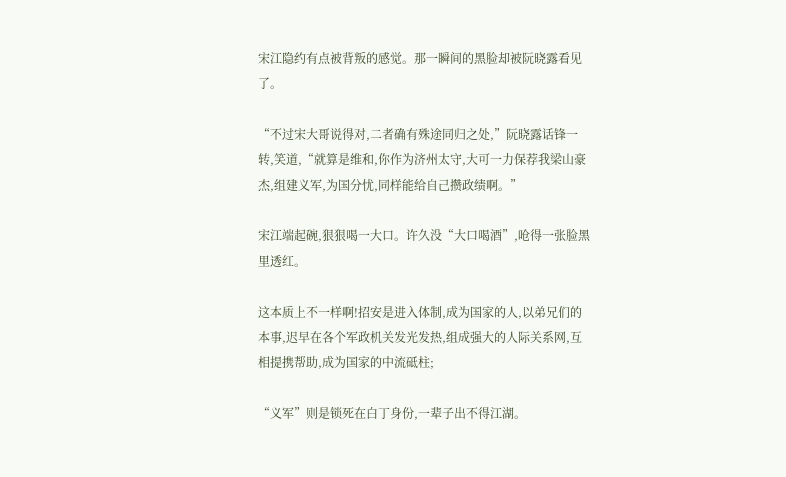宋江隐约有点被背叛的感觉。那一瞬间的黑脸却被阮晓露看见了。

“不过宋大哥说得对,二者确有殊途同归之处,”阮晓露话锋一转,笑道,“就算是维和,你作为济州太守,大可一力保荐我梁山豪杰,组建义军,为国分忧,同样能给自己攒政绩啊。”

宋江端起碗,狠狠喝一大口。许久没“大口喝酒”,呛得一张脸黑里透红。

这本质上不一样啊!招安是进入体制,成为国家的人,以弟兄们的本事,迟早在各个军政机关发光发热,组成强大的人际关系网,互相提携帮助,成为国家的中流砥柱;

“义军”则是锁死在白丁身份,一辈子出不得江湖。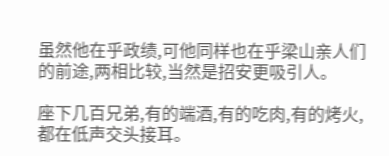虽然他在乎政绩,可他同样也在乎梁山亲人们的前途,两相比较,当然是招安更吸引人。

座下几百兄弟,有的端酒,有的吃肉,有的烤火,都在低声交头接耳。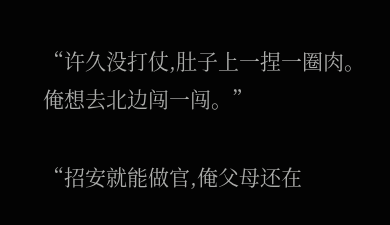“许久没打仗,肚子上一捏一圈肉。俺想去北边闯一闯。”

“招安就能做官,俺父母还在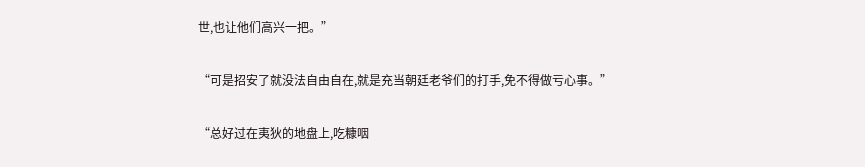世,也让他们高兴一把。”

“可是招安了就没法自由自在,就是充当朝廷老爷们的打手,免不得做亏心事。”

“总好过在夷狄的地盘上,吃糠咽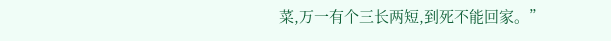菜,万一有个三长两短,到死不能回家。”